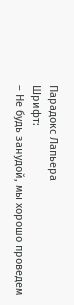Парадокс Лапьера
Шрифт:
– Не будь занудой, мы хорошо проведем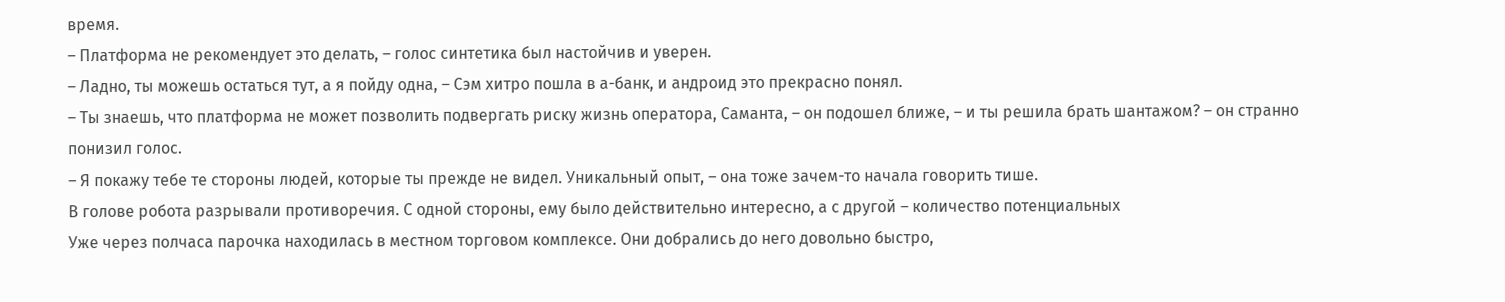время.
– Платформа не рекомендует это делать, – голос синтетика был настойчив и уверен.
– Ладно, ты можешь остаться тут, а я пойду одна, – Сэм хитро пошла в а-банк, и андроид это прекрасно понял.
– Ты знаешь, что платформа не может позволить подвергать риску жизнь оператора, Саманта, – он подошел ближе, – и ты решила брать шантажом? – он странно понизил голос.
– Я покажу тебе те стороны людей, которые ты прежде не видел. Уникальный опыт, – она тоже зачем-то начала говорить тише.
В голове робота разрывали противоречия. С одной стороны, ему было действительно интересно, а с другой – количество потенциальных
Уже через полчаса парочка находилась в местном торговом комплексе. Они добрались до него довольно быстро,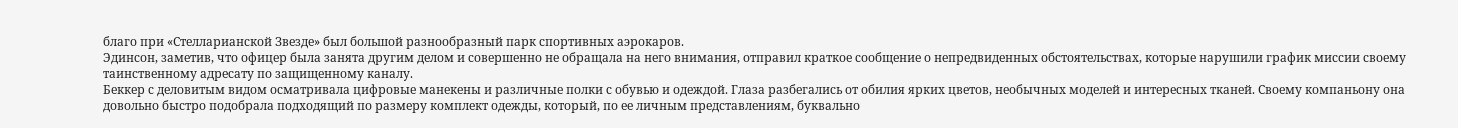благо при «Стелларианской Звезде» был большой разнообразный парк спортивных аэрокаров.
Эдинсон, заметив, что офицер была занята другим делом и совершенно не обращала на него внимания, отправил краткое сообщение о непредвиденных обстоятельствах, которые нарушили график миссии своему таинственному адресату по защищенному каналу.
Беккер с деловитым видом осматривала цифровые манекены и различные полки с обувью и одеждой. Глаза разбегались от обилия ярких цветов, необычных моделей и интересных тканей. Своему компаньону она довольно быстро подобрала подходящий по размеру комплект одежды, который, по ее личным представлениям, буквально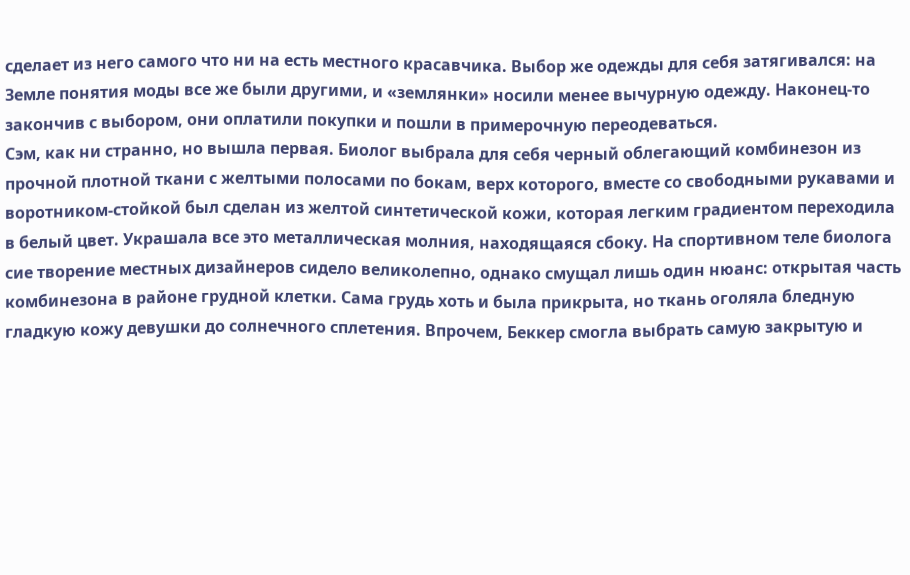сделает из него самого что ни на есть местного красавчика. Выбор же одежды для себя затягивался: на Земле понятия моды все же были другими, и «землянки» носили менее вычурную одежду. Наконец-то закончив с выбором, они оплатили покупки и пошли в примерочную переодеваться.
Сэм, как ни странно, но вышла первая. Биолог выбрала для себя черный облегающий комбинезон из прочной плотной ткани с желтыми полосами по бокам, верх которого, вместе со свободными рукавами и воротником-стойкой был сделан из желтой синтетической кожи, которая легким градиентом переходила в белый цвет. Украшала все это металлическая молния, находящаяся сбоку. На спортивном теле биолога сие творение местных дизайнеров сидело великолепно, однако смущал лишь один нюанс: открытая часть комбинезона в районе грудной клетки. Сама грудь хоть и была прикрыта, но ткань оголяла бледную гладкую кожу девушки до солнечного сплетения. Впрочем, Беккер смогла выбрать самую закрытую и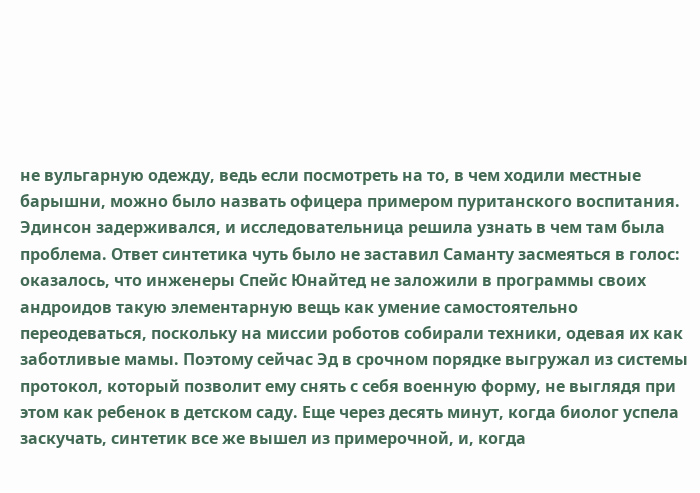не вульгарную одежду, ведь если посмотреть на то, в чем ходили местные барышни, можно было назвать офицера примером пуританского воспитания.
Эдинсон задерживался, и исследовательница решила узнать в чем там была проблема. Ответ синтетика чуть было не заставил Саманту засмеяться в голос: оказалось, что инженеры Спейс Юнайтед не заложили в программы своих андроидов такую элементарную вещь как умение самостоятельно переодеваться, поскольку на миссии роботов собирали техники, одевая их как заботливые мамы. Поэтому сейчас Эд в срочном порядке выгружал из системы протокол, который позволит ему снять с себя военную форму, не выглядя при этом как ребенок в детском саду. Еще через десять минут, когда биолог успела заскучать, синтетик все же вышел из примерочной, и, когда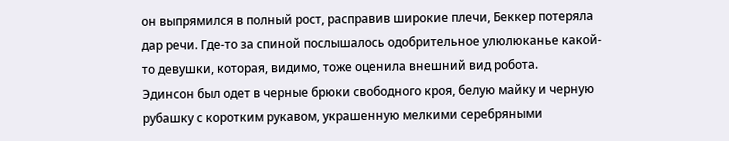он выпрямился в полный рост, расправив широкие плечи, Беккер потеряла дар речи. Где-то за спиной послышалось одобрительное улюлюканье какой-то девушки, которая, видимо, тоже оценила внешний вид робота.
Эдинсон был одет в черные брюки свободного кроя, белую майку и черную рубашку с коротким рукавом, украшенную мелкими серебряными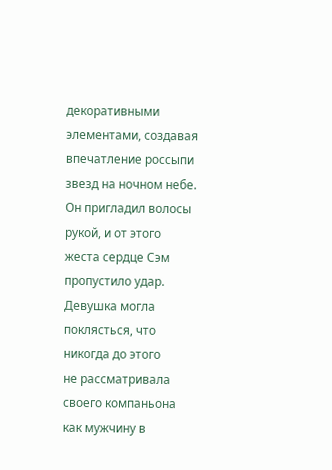декоративными элементами, создавая впечатление россыпи звезд на ночном небе. Он пригладил волосы рукой, и от этого жеста сердце Сэм пропустило удар. Девушка могла поклясться, что никогда до этого
не рассматривала своего компаньона как мужчину в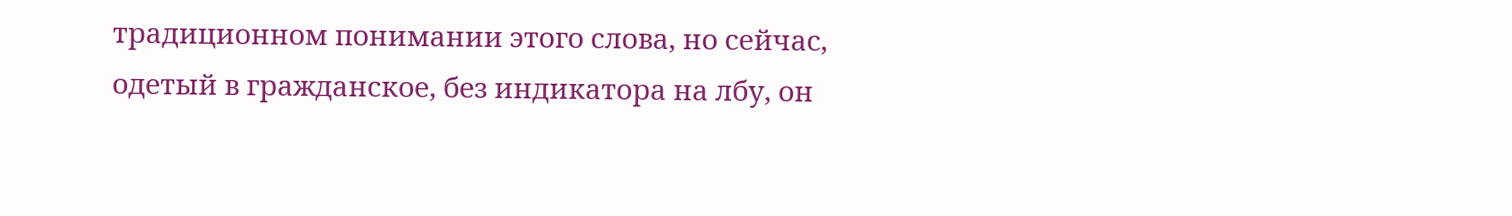традиционном понимании этого слова, но сейчас, одетый в гражданское, без индикатора на лбу, он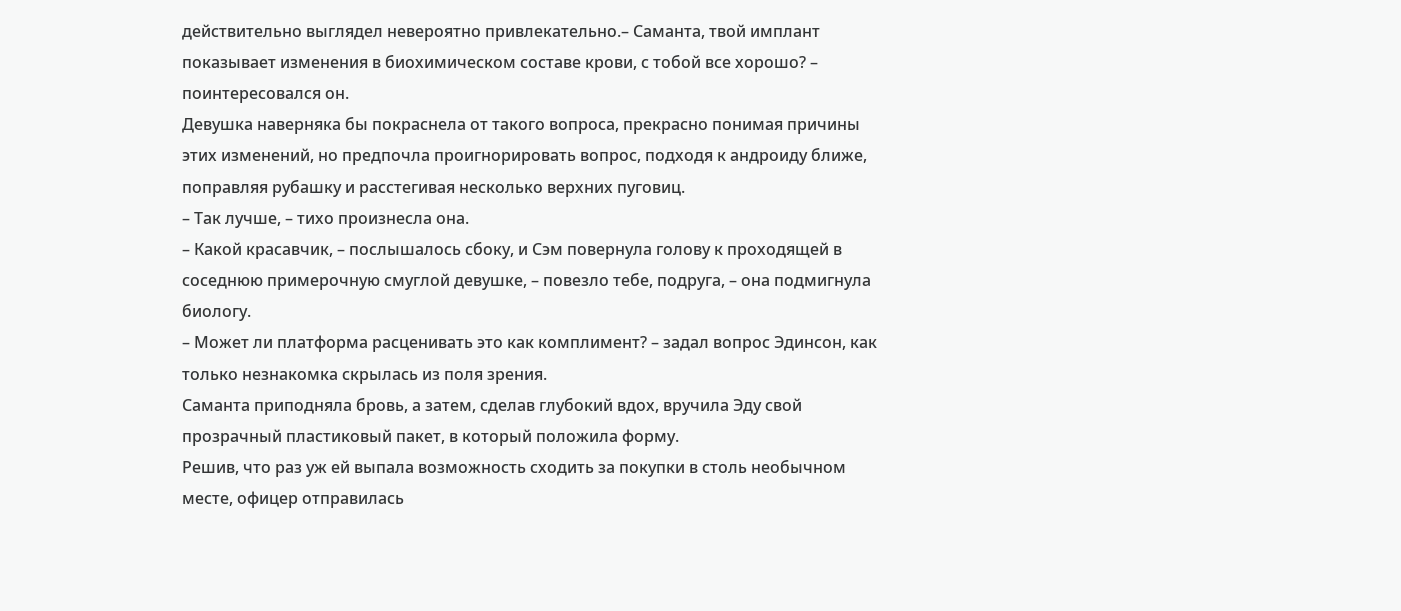действительно выглядел невероятно привлекательно.– Саманта, твой имплант показывает изменения в биохимическом составе крови, с тобой все хорошо? – поинтересовался он.
Девушка наверняка бы покраснела от такого вопроса, прекрасно понимая причины этих изменений, но предпочла проигнорировать вопрос, подходя к андроиду ближе, поправляя рубашку и расстегивая несколько верхних пуговиц.
– Так лучше, – тихо произнесла она.
– Какой красавчик, – послышалось сбоку, и Сэм повернула голову к проходящей в соседнюю примерочную смуглой девушке, – повезло тебе, подруга, – она подмигнула биологу.
– Может ли платформа расценивать это как комплимент? – задал вопрос Эдинсон, как только незнакомка скрылась из поля зрения.
Саманта приподняла бровь, а затем, сделав глубокий вдох, вручила Эду свой прозрачный пластиковый пакет, в который положила форму.
Решив, что раз уж ей выпала возможность сходить за покупки в столь необычном месте, офицер отправилась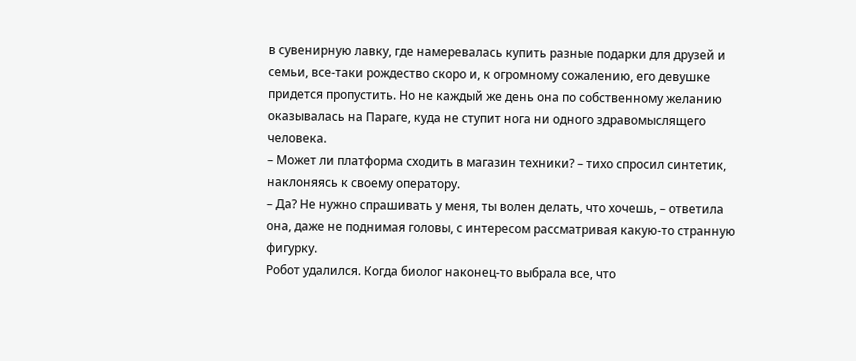в сувенирную лавку, где намеревалась купить разные подарки для друзей и семьи, все-таки рождество скоро и, к огромному сожалению, его девушке придется пропустить. Но не каждый же день она по собственному желанию оказывалась на Параге, куда не ступит нога ни одного здравомыслящего человека.
– Может ли платформа сходить в магазин техники? – тихо спросил синтетик, наклоняясь к своему оператору.
– Да? Не нужно спрашивать у меня, ты волен делать, что хочешь, – ответила она, даже не поднимая головы, с интересом рассматривая какую-то странную фигурку.
Робот удалился. Когда биолог наконец-то выбрала все, что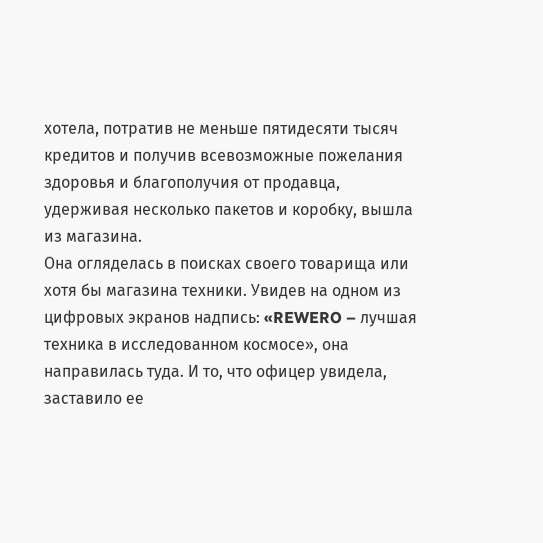хотела, потратив не меньше пятидесяти тысяч кредитов и получив всевозможные пожелания здоровья и благополучия от продавца, удерживая несколько пакетов и коробку, вышла из магазина.
Она огляделась в поисках своего товарища или хотя бы магазина техники. Увидев на одном из цифровых экранов надпись: «REWERO – лучшая техника в исследованном космосе», она направилась туда. И то, что офицер увидела, заставило ее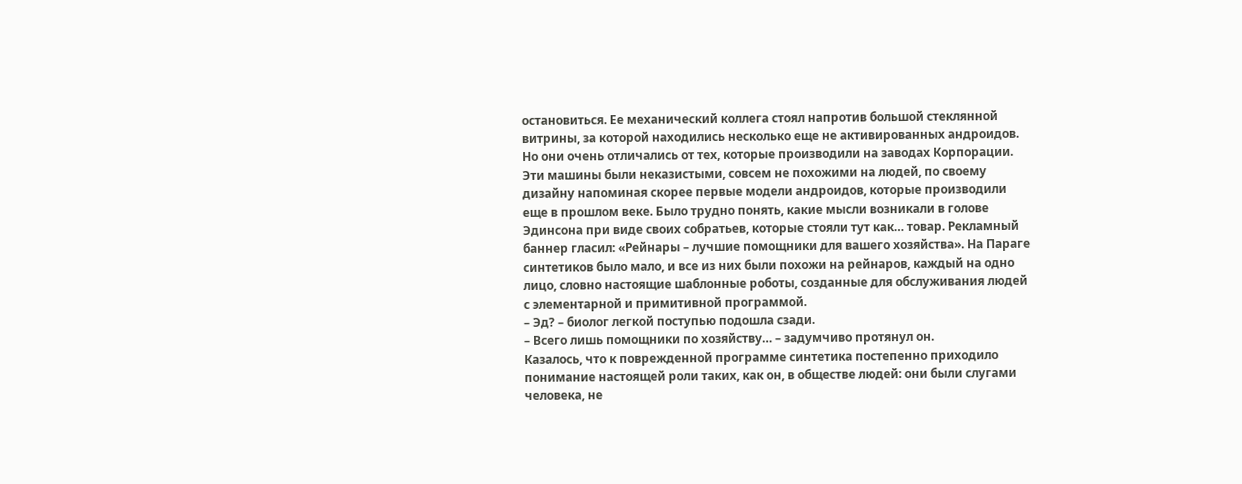остановиться. Ее механический коллега стоял напротив большой стеклянной витрины, за которой находились несколько еще не активированных андроидов. Но они очень отличались от тех, которые производили на заводах Корпорации. Эти машины были неказистыми, совсем не похожими на людей, по своему дизайну напоминая скорее первые модели андроидов, которые производили еще в прошлом веке. Было трудно понять, какие мысли возникали в голове Эдинсона при виде своих собратьев, которые стояли тут как… товар. Рекламный баннер гласил: «Рейнары – лучшие помощники для вашего хозяйства». На Параге синтетиков было мало, и все из них были похожи на рейнаров, каждый на одно лицо, словно настоящие шаблонные роботы, созданные для обслуживания людей с элементарной и примитивной программой.
– Эд? – биолог легкой поступью подошла сзади.
– Всего лишь помощники по хозяйству… – задумчиво протянул он.
Казалось, что к поврежденной программе синтетика постепенно приходило понимание настоящей роли таких, как он, в обществе людей: они были слугами человека, не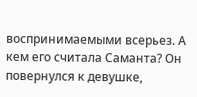воспринимаемыми всерьез. А кем его считала Саманта? Он повернулся к девушке,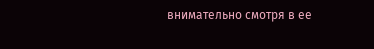внимательно смотря в ее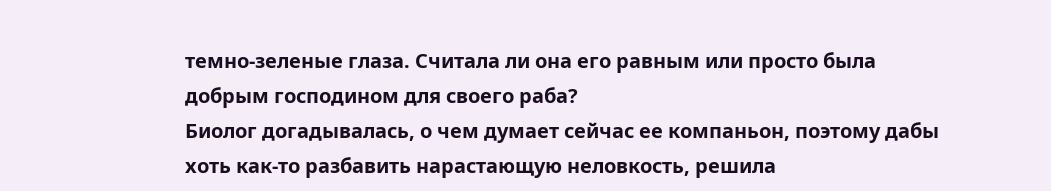темно-зеленые глаза. Считала ли она его равным или просто была добрым господином для своего раба?
Биолог догадывалась, о чем думает сейчас ее компаньон, поэтому дабы хоть как-то разбавить нарастающую неловкость, решила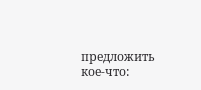предложить кое-что: